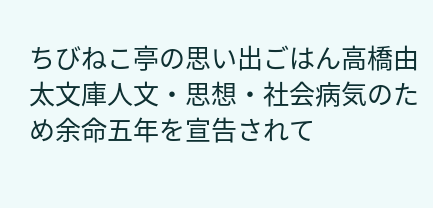ちびねこ亭の思い出ごはん高橋由太文庫人文・思想・社会病気のため余命五年を宣告されて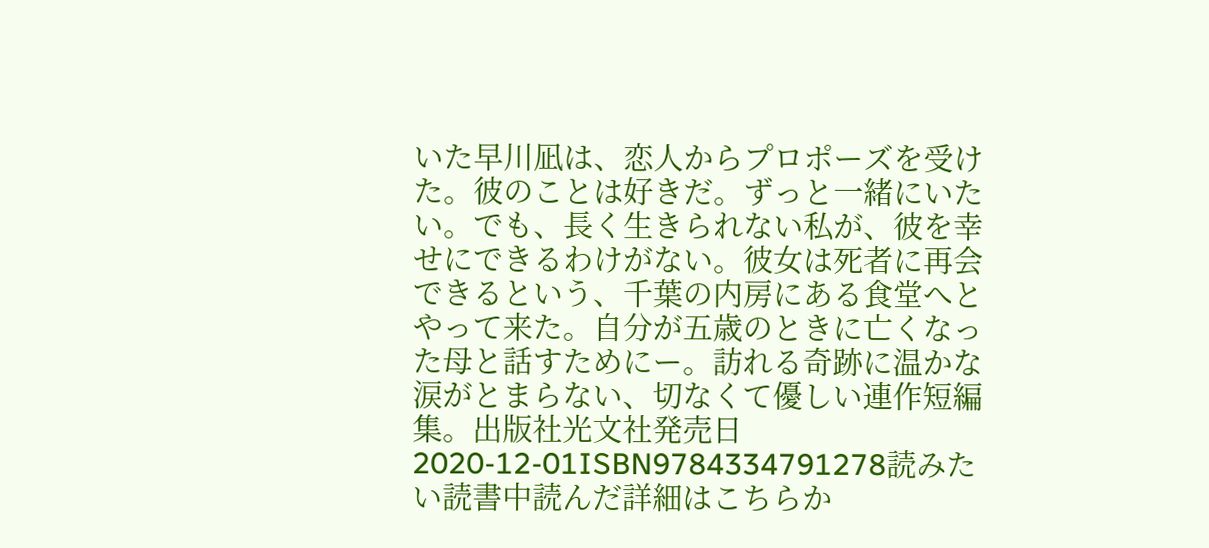いた早川凪は、恋人からプロポーズを受けた。彼のことは好きだ。ずっと一緒にいたい。でも、長く生きられない私が、彼を幸せにできるわけがない。彼女は死者に再会できるという、千葉の内房にある食堂へとやって来た。自分が五歳のときに亡くなった母と話すためにー。訪れる奇跡に温かな涙がとまらない、切なくて優しい連作短編集。出版社光文社発売日2020-12-01ISBN9784334791278読みたい読書中読んだ詳細はこちらか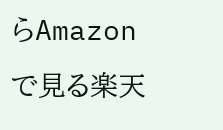らAmazonで見る楽天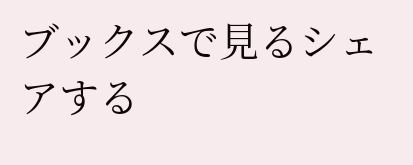ブックスで見るシェアする